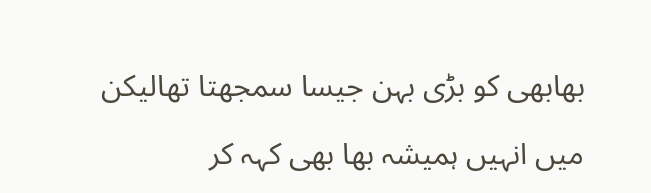بھابھی کو بڑی بہن جیسا سمجھتا تھالیکن

میں انہیں ہمیشہ بھا بھی کہہ کر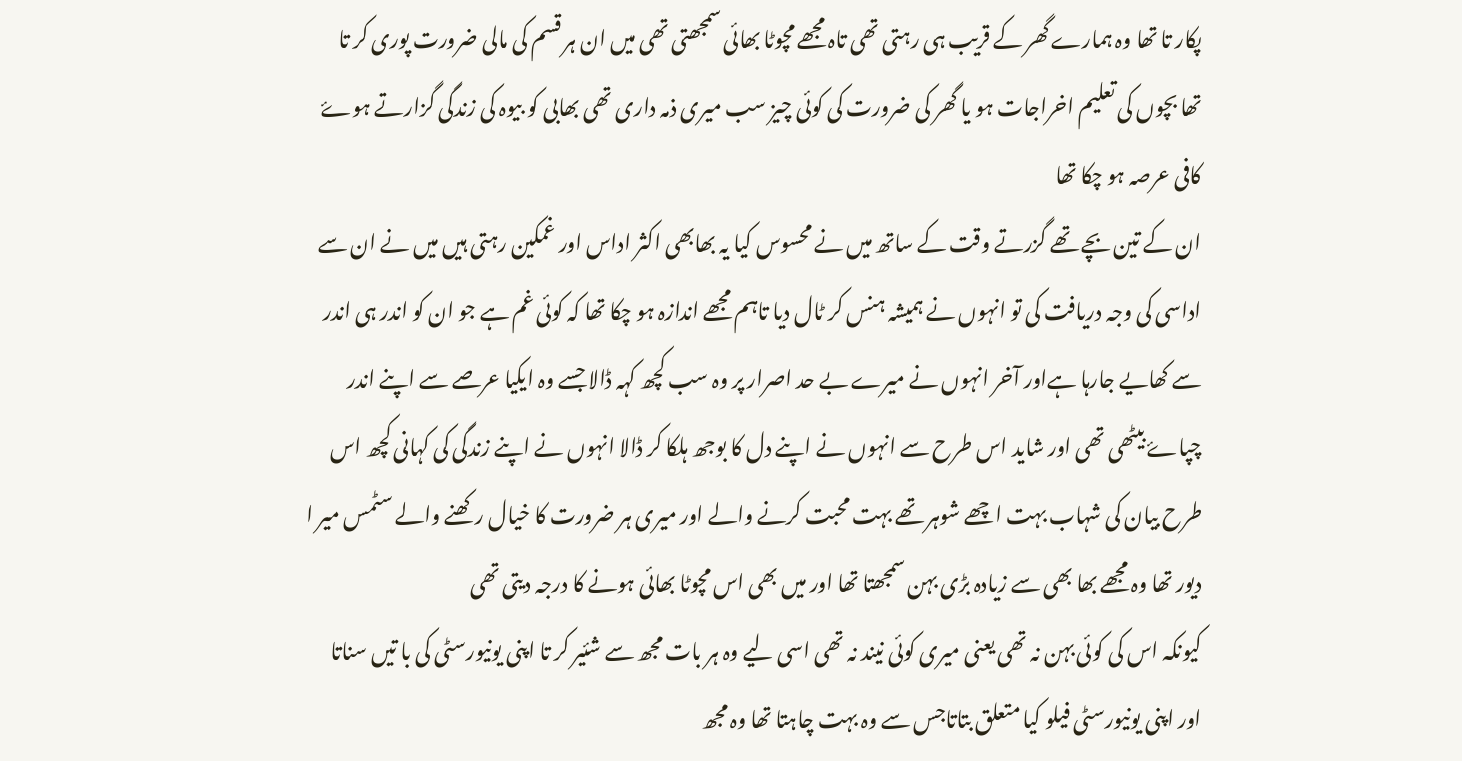پکار تا تھا وہ ہمارے گھر کے قریب ہی رہتی تھی تاہ مجھے مچوٹا بھائی سمجھتی تھی میں ان ہر قسم کی مالی ضرورت پوری کر تا تھا بچوں کی تعلیم اخراجات ہو یا گھر کی ضرورت کی کوئی چیز سب میری ذمہ داری تھی بھابی کو بیوہ کی زندگی گزارتے ہوۓ کافی عرصہ ہو چکا تھا
ان کے تین بچے تھے گزرتے وقت کے ساتھ میں نے محسوس کیا یہ بھابھی اکثر اداس اور غمکین رہتی ہیں میں نے ان سے اداسی کی وجہ دریافت کی تو انہوں نے ہمیشہ ہنس کر ٹال دیا تاہم مجھے اندازہ ہو چکا تھا کہ کوئی غم ہے جو ان کو اندر ہی اندر سے کھایے جارہا ہےاور آخر انہوں نے میرے بے حد اصرار پر وہ سب کچھ کہہ ڈالا جسے وہ ایکیا عرصے سے اپنے اندر چپاۓ بیٹھی تھی اور شاید اس طرح سے انہوں نے اپنے دل کا بوجھ ہلکا کر ڈالا انہوں نے اپنے زندگی کی کہانی کچھ اس طرح بیان کی شہاب بہت اچھے شوہر تھے بہت محبت کرنے والے اور میری ہر ضرورت کا خیال رکھنے والے سٹمس میر ا دیور تھا وہ مجھے بھا بھی سے زیادہ بڑی بہن سمجھتا تھا اور میں بھی اس مچوٹا بھائی ہونے کا درجہ دیتی تھی
کیونکہ اس کی کوئی بہن نہ تھی یعنی میری کوئی نیند نہ تھی اسی لیے وہ ہر بات مجھ سے شئیر کر تا اپنی یونیورسٹی کی با تیں سناتا اور اپنی یونیورسٹی فیلو کیا متعلق بتاتاجس سے وہ بہت چاہتا تھا وہ مجھ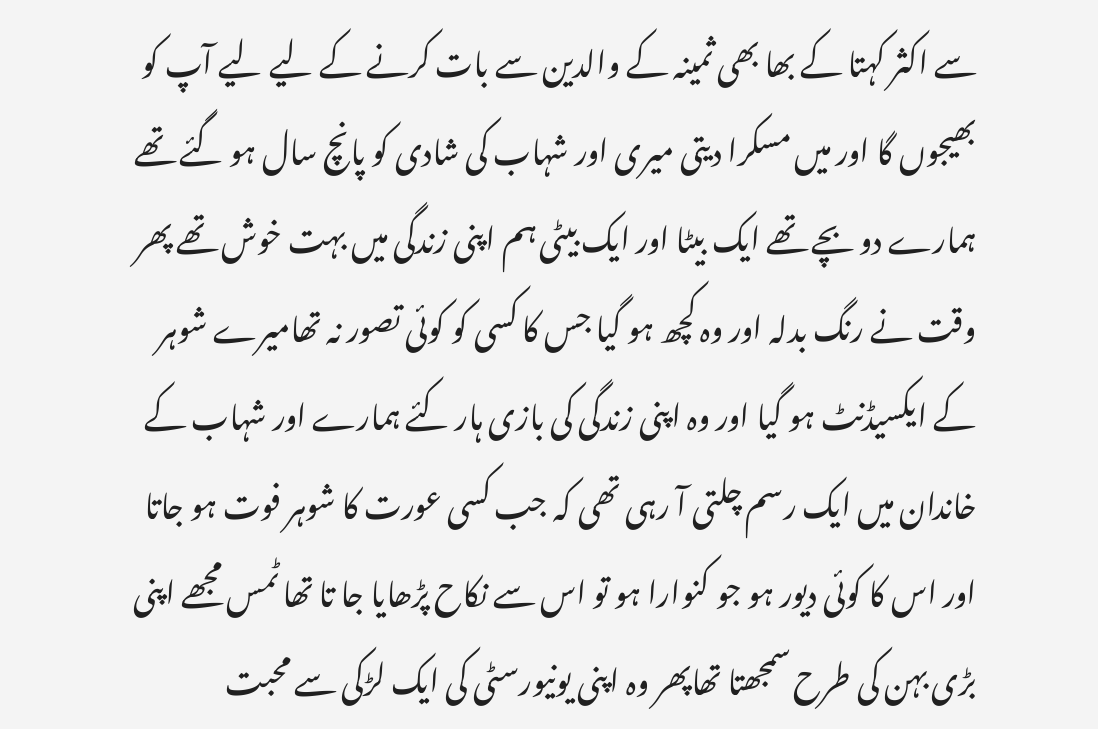سے اکثر کہتا کے بھا بھی ثمینہ کے والدین سے بات کرنے کے لیے لیے آپ کو بھیجوں گا اور میں مسکرا دیتی میری اور شہاب کی شادی کو پانچ سال ہو گئے تھے ہمارے دو بچے تھے ایک بیٹا اور ایک بیٹی ہم اپنی زندگی میں بہت خوش تھے پھر وقت نے رنگ بدلہ اور وہ کچھ ہو گیا جس کا کسی کو کوئی تصور نہ تھامیرے شوہر کے ایکسیڈنٹ ہو گیا اور وہ اپنی زندگی کی بازی ہار کئے ہمارے اور شہاب کے خاندان میں ایک رسم چلتی آ رہی تھی کہ جب کسی عورت کا شوہر فوت ہو جاتا اور اس کا کوئی دیور ہو جو کنوارا ہو تو اس سے نکاح پڑھایا جا تا تھا ٹمس مجھے اپنی بڑی بہن کی طرح سمجھتا تھاپھر وہ اپنی یونیورسٹی کی ایک لڑکی سے محبت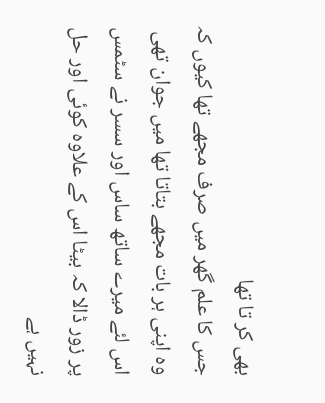بھی کر تا تھا
جس کا علم گھر میں صرف مجھے تھا کیوں کہ وہ اپنی ہر بات مجھے بتاتا تھا میں جوان تھی اس لئے میرے ساتھ ساس اور سسر نے سٹمس پر زور ڈالا کہ بیٹا اس کے علاوہ کوئی اور حل نہیں ہے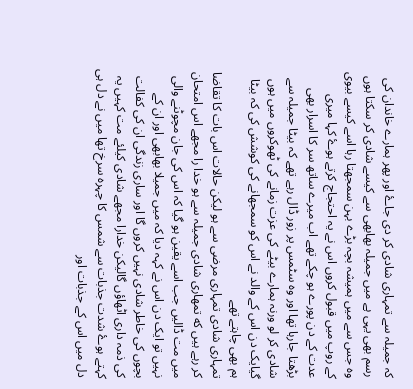کہ جمیلہ سے تمہاری شادی کر دی جاۓ اور پھر ہمارے خاندان کی رسم بھی یہی ہے میں جمیلہ بھابھی سے کیسے شادی کر سکتا ہوں وہ جس سے میں ہمیشہ بچہ بڑے بہن سمجھتا رہا اسے کیسے بیوی کے روپ میں قبول کروں اس نے یہ احتجاج کرتے ہوۓ کہا میری عدت کے دن پورے ہو چکے تھے اب میرے ساتھ سر کا اسرار بھی بڑھتا جارہا تھا اور وہ سٹمس پر زور ڈال رہے تھے کہ بیٹا جمیلہ سے شادی کر لو ورنہ ہمارے بیٹے کی عزت زمانے کی ٹھوکروں میں ہوں گیایک دن اس کے والد نے اس کو سمجھانے کی کوشش کی کہ بیٹا ہم بھی چاہتے تھے
تمہاری شادی تمہاری مرضی سے ہو لیکن حالات اس بات کا تقاضا کر رہے ہیں که تمهاری شادی جمیلہ سے ہو خدا را مجھے اس امتحان میں مت ڈالیں جب اسے یقین ہو گیا کہ اس کی جان مچوٹنے والی نہیں تو ایک دن اس نے کہہ دیا کہ میں جمیلا بھابھی اور ان کے بچوں کی خاطر شادی نہیں کروں گا اور ساری زندگی ان کی کفالت کی ذمہ داری اٹھاؤں گالیکن خدارا مجھے شادی کیلئے مت کہیں یہ کہتے ہوۓ شدت جذبات سے شمس کا چہرہ سرخ تھا میں نے دل ہی دل میں اس کے جذبات اور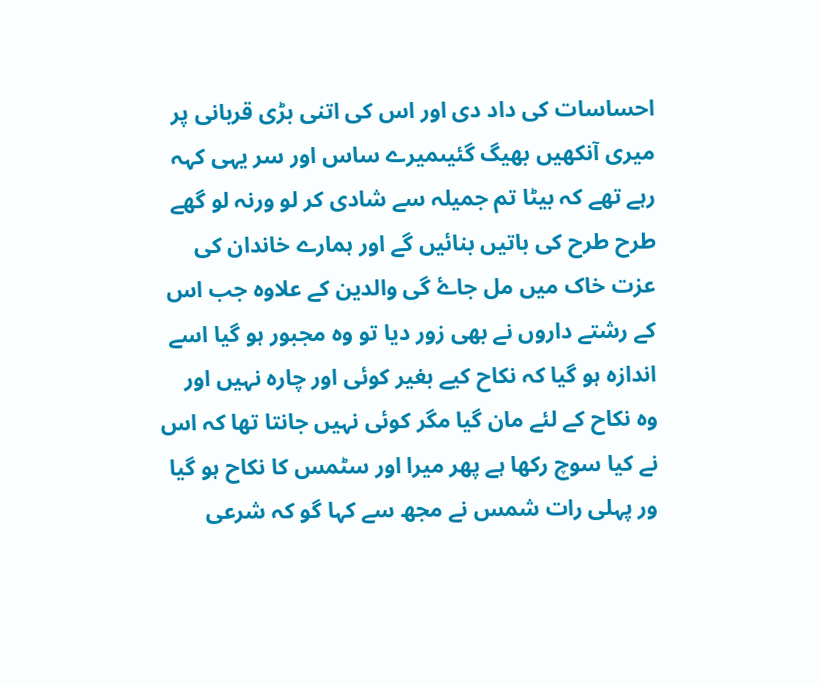احساسات کی داد دی اور اس کی اتنی بڑی قربانی پر میری آنکھیں بھیگ گئیںمیرے ساس اور سر یہی کہہ رہے تھے کہ بیٹا تم جمیلہ سے شادی کر لو ورنہ لو گھے طرح طرح کی باتیں بنائیں گے اور ہمارے خاندان کی عزت خاک میں مل جاۓ گی والدین کے علاوہ جب اس کے رشتے داروں نے بھی زور دیا تو وہ مجبور ہو گیا اسے اندازہ ہو گیا کہ نکاح کیے بغیر کوئی اور چارہ نہیں اور وہ نکاح کے لئے مان گیا مگر کوئی نہیں جانتا تھا کہ اس نے کیا سوچ رکھا ہے پھر میرا اور سٹمس کا نکاح ہو گیا ور پہلی رات شمس نے مجھ سے کہا گو کہ شرعی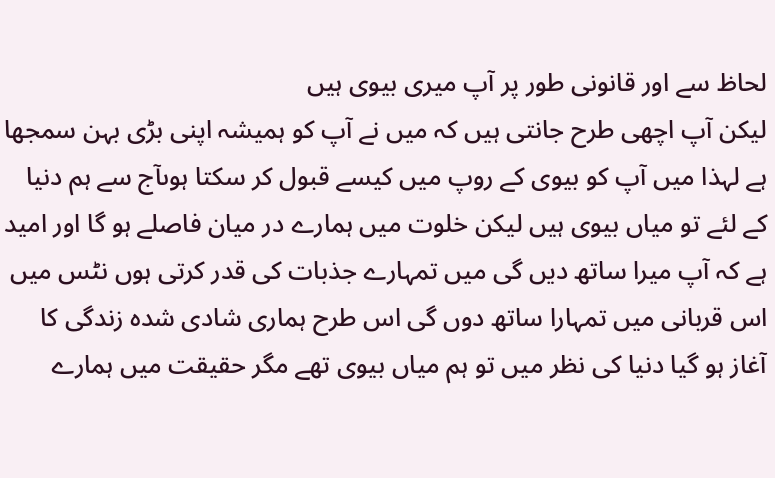لحاظ سے اور قانونی طور پر آپ میری بیوی ہیں
لیکن آپ اچھی طرح جانتی ہیں کہ میں نے آپ کو ہمیشہ اپنی بڑی بہن سمجھا ہے لہذا میں آپ کو بیوی کے روپ میں کیسے قبول کر سکتا ہوںآج سے ہم دنیا کے لئے تو میاں بیوی ہیں لیکن خلوت میں ہمارے در میان فاصلے ہو گا اور امید ہے کہ آپ میرا ساتھ دیں گی میں تمہارے جذبات کی قدر کرتی ہوں نٹس میں اس قربانی میں تمہارا ساتھ دوں گی اس طرح ہماری شادی شدہ زندگی کا آغاز ہو گیا دنیا کی نظر میں تو ہم میاں بیوی تھے مگر حقیقت میں ہمارے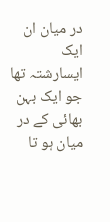در میان ان ایک ایسارشتہ تھا جو ایک بہن بھائی کے در میان ہو تا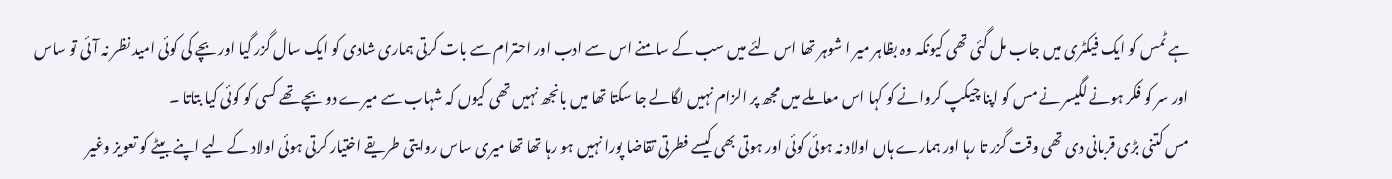ہے ٹمس کو ایک فیکٹری میں جاب مل گئی تھی کیونکہ وہ بظاہر میر ا شوہر تھا اس لئے میں سب کے سامنے اس سے ادب اور احترام سے بات کرتی ہماری شادی کو ایک سال گزر گیا اور بچے کی کوئی امید نظر نہ آئی تو ساس اور سر کو فکر ہونے لگیسر نے مس کو اپنا چیکپ کروانے کو کہا اس معاملے میں مجھ پر الزام نہیں لگالے جا سکتا تھا میں بانجھ نہیں تھی کیوں کہ شہاب سے میرے دو بچے تھے کسی کو کوئی کیا بتاتا ۔
مس کتنی بڑی قربانی دی تھی وقت گزر تا رہا اور ہمارے ہاں اولاد نہ ہوئی کوئی اور ہوتی بھی کیسے فطرتی تقاضا پورا نہیں ہو رہا تھا تھا میری ساس روایتی طریقے اختیار کرتی ہوئی اولاد کے لیے اپنے بیٹے کو تعویز وغیر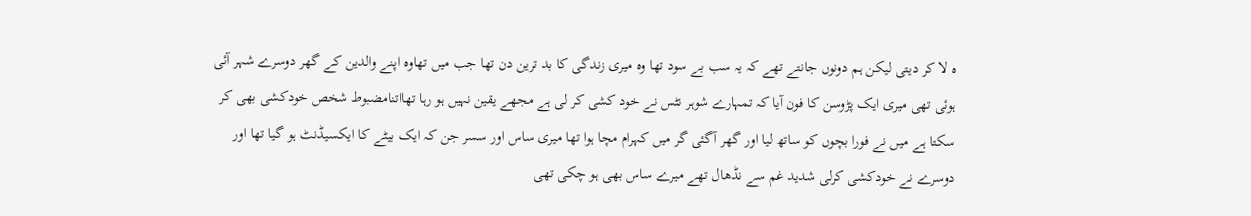ہ لا کر دیتی لیکن ہم دونوں جانتے تھے کہ یہ سب بے سود تھا وہ میری زندگی کا بد ترین دن تھا جب میں تھاوہ اپنے والدین کے گھر دوسرے شہر آئی ہوئی تھی میری ایک پڑوسن کا فون آیا کہ تمہارے شوہر نٹس نے خود کشی کر لی ہے مجھے یقین نہیں ہو رہا تھااتنامضبوط شخص خودکشی بھی کر سکتا ہے میں نے فورا بچوں کو ساتھ لیا اور گھر آگئی گر میں کہرام مچا ہوا تھا میری ساس اور سسر جن کہ ایک بیٹے کا ایکسیڈنٹ ہو گیا تھا اور دوسرے نے خودکشی کرلی شدید غم سے نڈھال تھے میرے ساس بھی ہو چکی تھی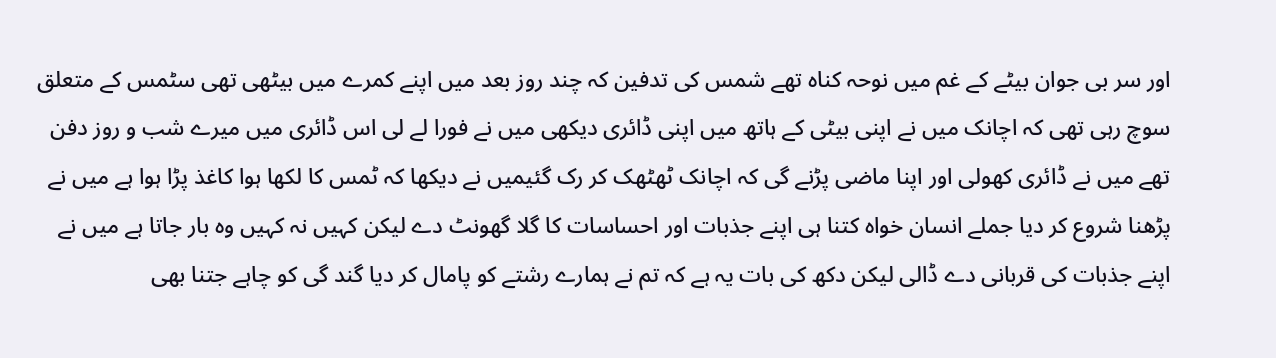اور سر بی جوان بیٹے کے غم میں نوحہ کناہ تھے شمس کی تدفین کہ چند روز بعد میں اپنے کمرے میں بیٹھی تھی سٹمس کے متعلق سوچ رہی تھی کہ اچانک میں نے اپنی بیٹی کے ہاتھ میں اپنی ڈائری دیکھی میں نے فورا لے لی اس ڈائری میں میرے شب و روز دفن تھے میں نے ڈائری کھولی اور اپنا ماضی پڑنے گی کہ اچانک ٹھٹھک کر رک گئیمیں نے دیکھا کہ ٹمس کا لکھا ہوا کاغذ پڑا ہوا ہے میں نے پڑھنا شروع کر دیا جملے انسان خواہ کتنا ہی اپنے جذبات اور احساسات کا گلا گھونٹ دے لیکن کہیں نہ کہیں وہ بار جاتا ہے میں نے اپنے جذبات کی قربانی دے ڈالی لیکن دکھ کی بات یہ ہے کہ تم نے ہمارے رشتے کو پامال کر دیا گند گی کو چاہے جتنا بھی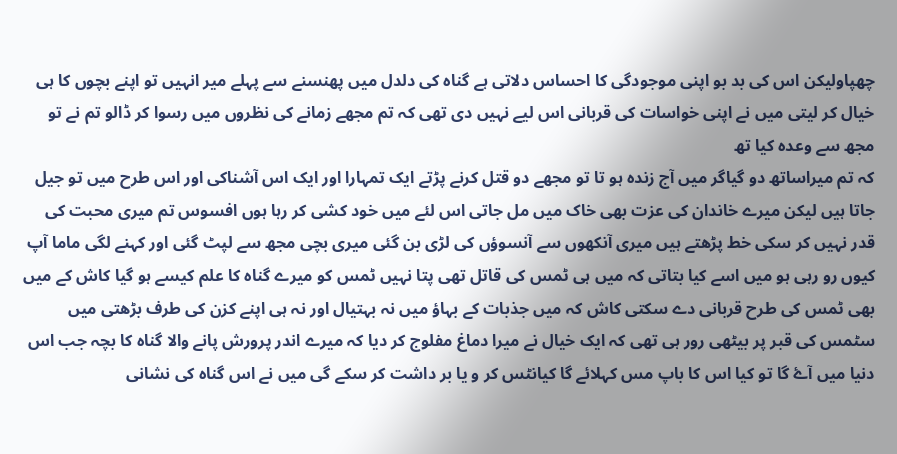چھپاولیکن اس کی بد بو اپنی موجودگی کا احساس دلاتی ہے گناہ کی دلدل میں پھنسنے سے پہلے میر انہیں تو اپنے بچوں کا ہی خیال کر لیتی میں نے اپنی خواسات کی قربانی اس لیے نہیں دی تھی کہ تم مجھے زمانے کی نظروں میں رسوا کر ڈالو تم نے تو مجھ سے وعدہ کیا تھ
کہ تم میراساتھ دو گیاگر میں آج زندہ ہو تا تو مجھے دو قتل کرنے پڑتے ایک تمہارا اور ایک اس آشناکی اور اس طرح میں تو جیل جاتا ہیں لیکن میرے خاندان کی عزت بھی خاک میں مل جاتی اس لئے میں خود کشی کر رہا ہوں افسوس تم میری محبت کی قدر نہیں کر سکی خط پڑھتے ہیں میری آنکھوں سے آنسوؤں کی لڑی بن گئی میری بچی مجھ سے لپٹ گئی اور کہنے لگی ماما آپ کیوں رو رہی ہو میں اسے کیا بتاتی کہ میں ہی ٹمس کی قاتل تھی پتا نہیں ٹمس کو میرے گناہ کا علم کیسے ہو گیا کاش کے میں بھی ٹمس کی طرح قربانی دے سکتی کاش کہ میں جذبات کے بہاؤ میں نہ بہتیال اور نہ ہی اپنے کزن کی طرف بڑھتی میں سٹمس کی قبر پر بیٹھی رور ہی تھی کہ ایک خیال نے میرا دماغ مفلوج کر دیا کہ میرے اندر پرورش پانے والا گناہ کا بچہ جب اس دنیا میں آۓ گا تو کیا اس کا باپ مس کہلائے گا کیانٹس کر و یا بر داشت کر سکے گی میں نے اس گناہ کی نشانی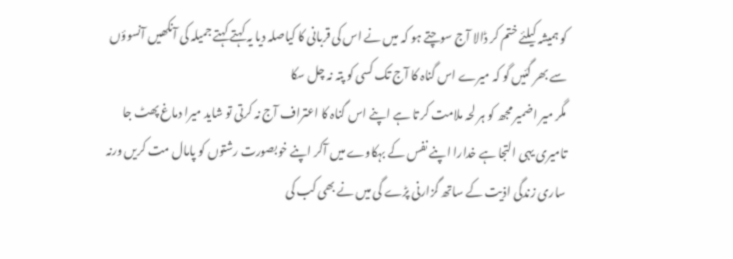کو ہمیشہ کیلئے ختم کر ڈالا آج سوچتے ہو کہ میں نے اس کی قربانی کا کیاصلہ دیا یہ کہتے کہتے جمیلہ کی آنکھیں آنسوؤں سے بھر گئیں گو کہ میرے اس گناہ کا آج تک کسی کو پتہ نہ چل سکا
مگر میر اضمیر مجھ کو ہر لحہ ملامت کر تا ہے اپنے اس گناہ کا اعتراف آج نہ کرتی تو شاید میرا دماغ پھٹ جا تامیری یہی التجا ہے خدارا اپنے نفس کے بہکاوے میں آکر اپنے خوبصورت رشتوں کو پامال مت کریں ورنہ ساری زندگی اذیت کے ساتھ گزارنی پڑے گی میں نے بھی کب کی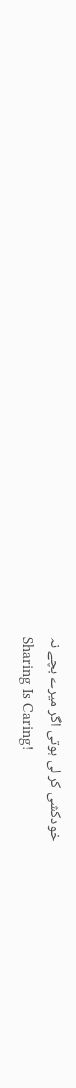خودکشی کر لی ہوتی اگر میرے بچے نہ
Sharing Is Caring!